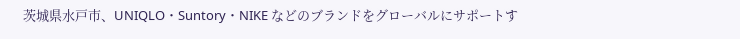茨城県水戸市、UNIQLO・Suntory・NIKE などのブランドをグローバルにサポートす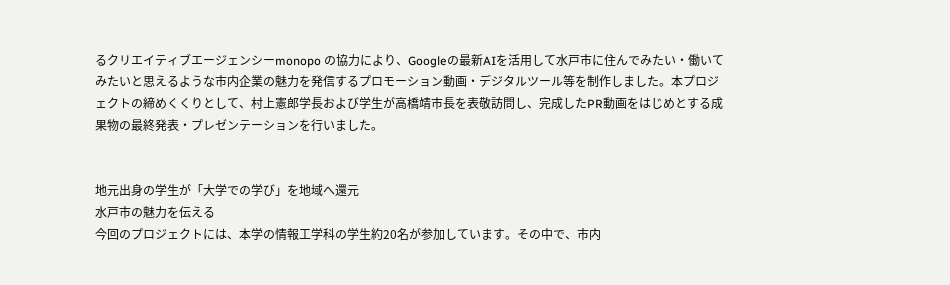るクリエイティブエージェンシーmonopo の協力により、Googleの最新AIを活用して水戸市に住んでみたい・働いてみたいと思えるような市内企業の魅力を発信するプロモーション動画・デジタルツール等を制作しました。本プロジェクトの締めくくりとして、村上憲郎学長および学生が高橋靖市長を表敬訪問し、完成したPR動画をはじめとする成果物の最終発表・プレゼンテーションを行いました。


地元出身の学生が「大学での学び」を地域へ還元
水戸市の魅力を伝える
今回のプロジェクトには、本学の情報工学科の学生約20名が参加しています。その中で、市内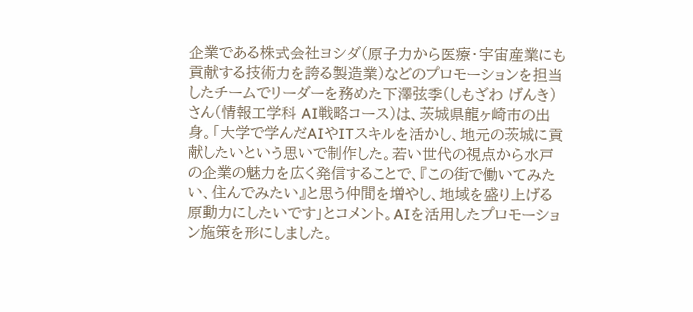企業である株式会社ヨシダ(原子力から医療・宇宙産業にも貢献する技術力を誇る製造業)などのプロモーションを担当したチームでリーダーを務めた下澤弦季(しもざわ げんき)さん(情報工学科 AI戦略コース)は、茨城県龍ヶ崎市の出身。「大学で学んだAIやITスキルを活かし、地元の茨城に貢献したいという思いで制作した。若い世代の視点から水戸の企業の魅力を広く発信することで、『この街で働いてみたい、住んでみたい』と思う仲間を増やし、地域を盛り上げる原動力にしたいです」とコメント。AIを活用したプロモーション施策を形にしました。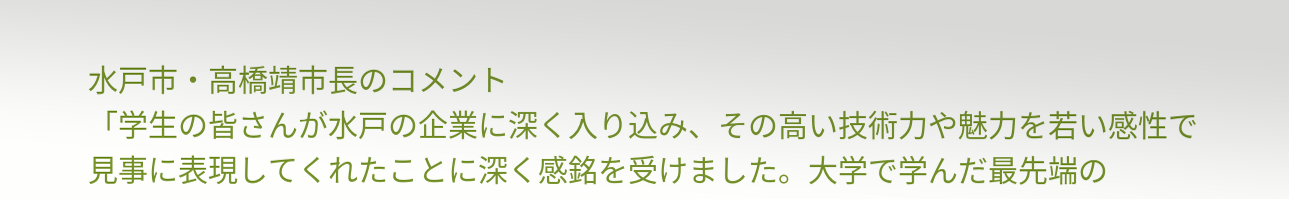水戸市・高橋靖市長のコメント
「学生の皆さんが水戸の企業に深く入り込み、その高い技術力や魅力を若い感性で見事に表現してくれたことに深く感銘を受けました。大学で学んだ最先端の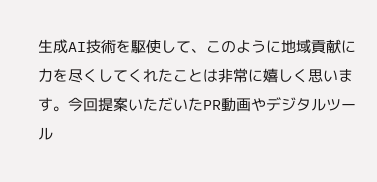生成AI技術を駆使して、このように地域貢献に力を尽くしてくれたことは非常に嬉しく思います。今回提案いただいたPR動画やデジタルツール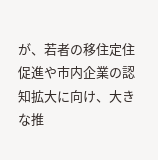が、若者の移住定住促進や市内企業の認知拡大に向け、大きな推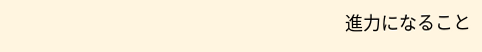進力になること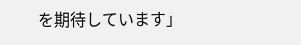を期待しています」